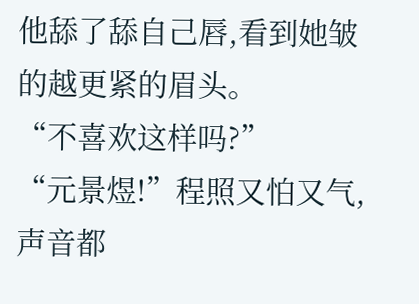他舔了舔自己唇,看到她皱的越更紧的眉头。
“不喜欢这样吗?”
“元景煜!”程照又怕又气,声音都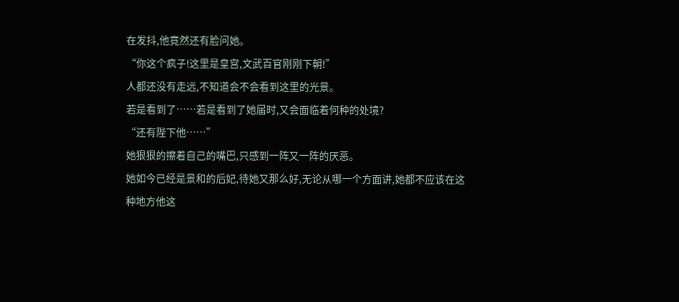在发抖,他竟然还有脸问她。
“你这个疯子!这里是皇宫,文武百官刚刚下朝!”
人都还没有走远,不知道会不会看到这里的光景。
若是看到了……若是看到了她届时,又会面临着何种的处境?
“还有陛下他……”
她狠狠的擦着自己的嘴巴,只感到一阵又一阵的厌恶。
她如今已经是景和的后妃,待她又那么好,无论从哪一个方面讲,她都不应该在这种地方他这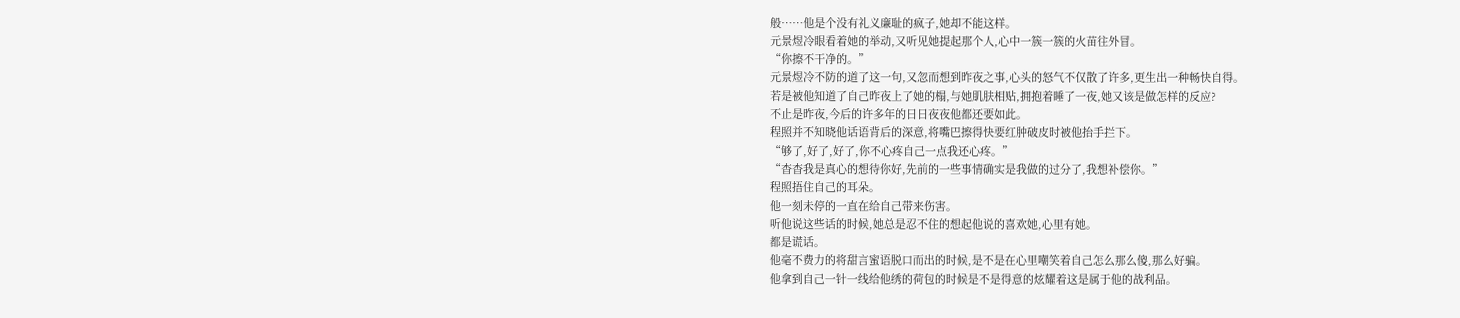般……他是个没有礼义廉耻的疯子,她却不能这样。
元景煜冷眼看着她的举动,又听见她提起那个人,心中一簇一簇的火苗往外冒。
“你擦不干净的。”
元景煜冷不防的道了这一句,又忽而想到昨夜之事,心头的怒气不仅散了许多,更生出一种畅快自得。
若是被他知道了自己昨夜上了她的榻,与她肌肤相贴,拥抱着睡了一夜,她又该是做怎样的反应?
不止是昨夜,今后的许多年的日日夜夜他都还要如此。
程照并不知晓他话语背后的深意,将嘴巴擦得快要红肿破皮时被他抬手拦下。
“够了,好了,好了,你不心疼自己一点我还心疼。”
“杳杳我是真心的想待你好,先前的一些事情确实是我做的过分了,我想补偿你。”
程照捂住自己的耳朵。
他一刻未停的一直在给自己带来伤害。
听他说这些话的时候,她总是忍不住的想起他说的喜欢她,心里有她。
都是谎话。
他毫不费力的将甜言蜜语脱口而出的时候,是不是在心里嘲笑着自己怎么那么傻,那么好骗。
他拿到自己一针一线给他绣的荷包的时候是不是得意的炫耀着这是属于他的战利品。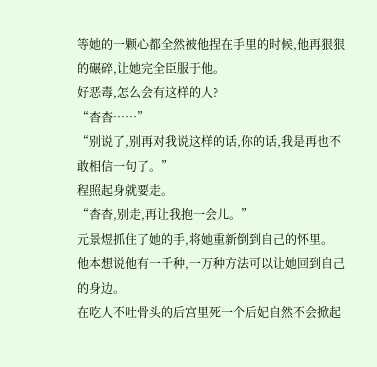等她的一颗心都全然被他捏在手里的时候,他再狠狠的碾碎,让她完全臣服于他。
好恶毒,怎么会有这样的人?
“杳杳……”
“别说了,别再对我说这样的话,你的话,我是再也不敢相信一句了。”
程照起身就要走。
“杳杳,别走,再让我抱一会儿。”
元景煜抓住了她的手,将她重新倒到自己的怀里。
他本想说他有一千种,一万种方法可以让她回到自己的身边。
在吃人不吐骨头的后宫里死一个后妃自然不会掀起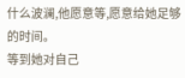什么波澜,他愿意等,愿意给她足够的时间。
等到她对自己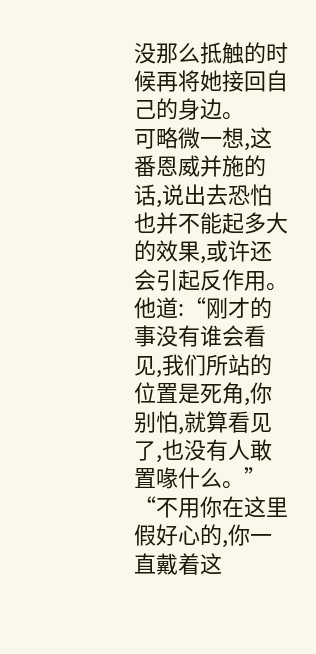没那么抵触的时候再将她接回自己的身边。
可略微一想,这番恩威并施的话,说出去恐怕也并不能起多大的效果,或许还会引起反作用。
他道:“刚才的事没有谁会看见,我们所站的位置是死角,你别怕,就算看见了,也没有人敢置喙什么。”
“不用你在这里假好心的,你一直戴着这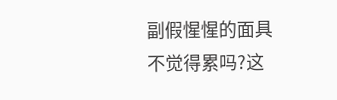副假惺惺的面具不觉得累吗?这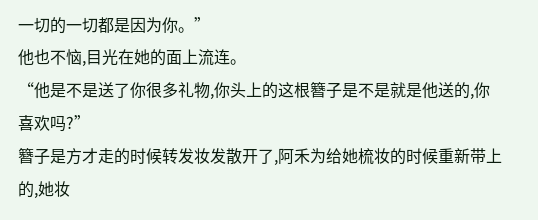一切的一切都是因为你。”
他也不恼,目光在她的面上流连。
“他是不是送了你很多礼物,你头上的这根簪子是不是就是他送的,你喜欢吗?”
簪子是方才走的时候转发妆发散开了,阿禾为给她梳妆的时候重新带上的,她妆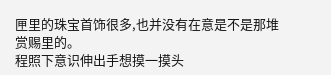匣里的珠宝首饰很多,也并没有在意是不是那堆赏赐里的。
程照下意识伸出手想摸一摸头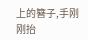上的簪子,手刚刚抬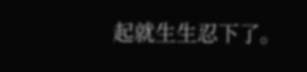起就生生忍下了。